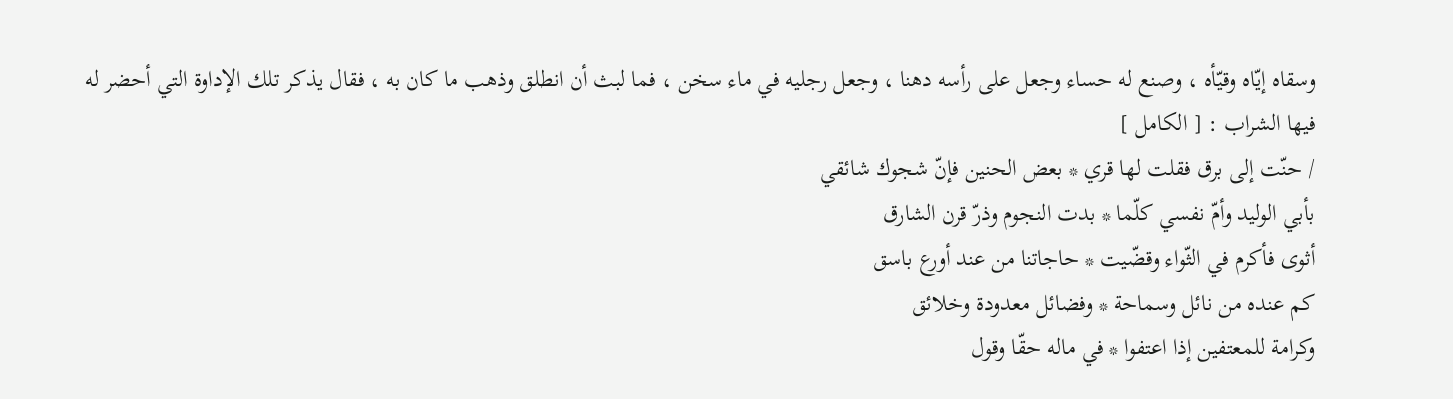وسقاه إيّاه وقيّأه ، وصنع له حساء وجعل على رأسه دهنا ، وجعل رجليه في ماء سخن ، فما لبث أن انطلق وذهب ما كان به ، فقال يذكر تلك الإداوة التي أحضر له فيها الشراب : [ الكامل ]
/ حنّت إلى برق فقلت لها قري * بعض الحنين فإنّ شجوك شائقي
بأبي الوليد وأمّ نفسي كلّما * بدت النجوم وذرّ قرن الشارق
أثوى فأكرم في الثّواء وقضّيت * حاجاتنا من عند أورع باسق
كم عنده من نائل وسماحة * وفضائل معدودة وخلائق
وكرامة للمعتفين إذا اعتفوا * في ماله حقّا وقول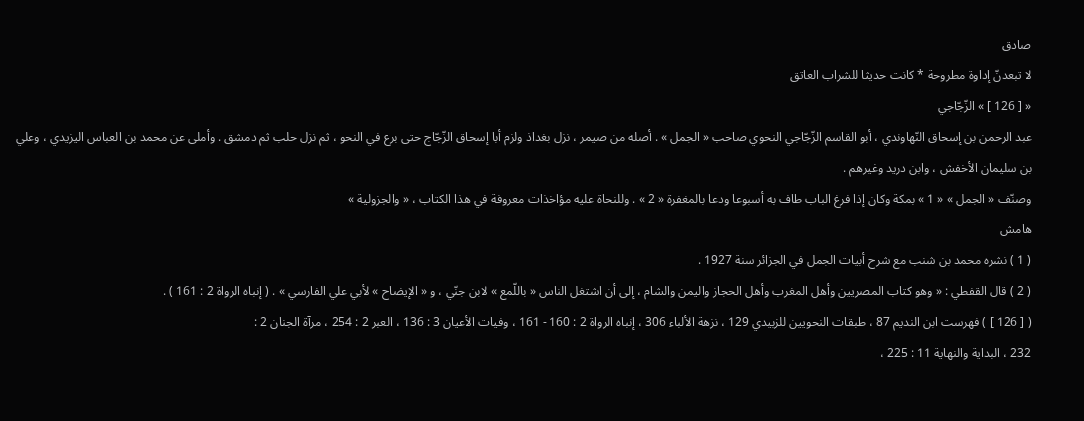صادق
لا تبعدنّ إداوة مطروحة * كانت حديثا للشراب العاتق
« [ 126 ] » الزّجّاجي
عبد الرحمن بن إسحاق النّهاوندي ، أبو القاسم الزّجّاجي النحوي صاحب « الجمل » . أصله من صيمر ، نزل بغداذ ولزم أبا إسحاق الزّجّاج حتى برع في النحو ، ثم نزل حلب ثم دمشق . وأملى عن محمد بن العباس اليزيدي ، وعلي بن سليمان الأخفش ، وابن دريد وغيرهم .
وصنّف « الجمل » « 1 » بمكة وكان إذا فرغ الباب طاف به أسبوعا ودعا بالمغفرة « 2 » . وللنحاة عليه مؤاخذات معروفة في هذا الكتاب ، « والجزولية »
هامش
( 1 ) نشره محمد بن شنب مع شرح أبيات الجمل في الجزائر سنة 1927 .
( 2 ) قال القفطي : « وهو كتاب المصريين وأهل المغرب وأهل الحجاز واليمن والشام ، إلى أن اشتغل الناس « باللّمع » لابن جنّي ، و « الإيضاح » لأبي علي الفارسي » . ( إنباه الرواة 2 : 161 ) .
( [ 126 ] ) فهرست ابن النديم 87 ، طبقات النحويين للزبيدي 129 ، نزهة الألباء 306 ، إنباه الرواة 2 : 160 - 161 ، وفيات الأعيان 3 : 136 ، العبر 2 : 254 ، مرآة الجنان 2 :
232 ، البداية والنهاية 11 : 225 ،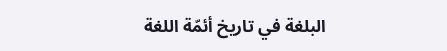البلغة في تاريخ أئمّة اللغة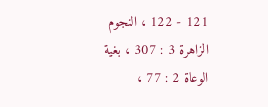121 - 122 ، النجوم الزاهرة 3 : 307 ، بغية الوعاة 2 : 77 ،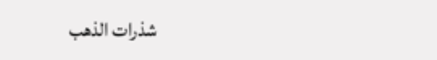شذرات الذهب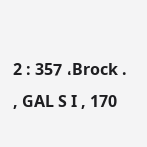2 : 357 ،Brock . , GAL S I , 170